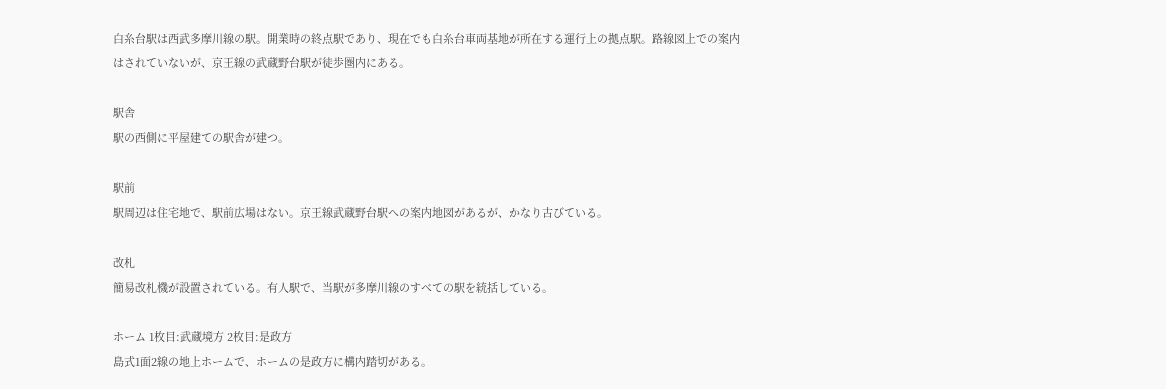白糸台駅は西武多摩川線の駅。開業時の終点駅であり、現在でも白糸台車両基地が所在する運行上の拠点駅。路線図上での案内はされていないが、京王線の武蔵野台駅が徒歩圏内にある。

駅舎
駅の西側に平屋建ての駅舎が建つ。

駅前
駅周辺は住宅地で、駅前広場はない。京王線武蔵野台駅への案内地図があるが、かなり古びている。

改札
簡易改札機が設置されている。有人駅で、当駅が多摩川線のすべての駅を統括している。

ホーム 1枚目:武蔵境方 2枚目:是政方
島式1面2線の地上ホームで、ホームの是政方に構内踏切がある。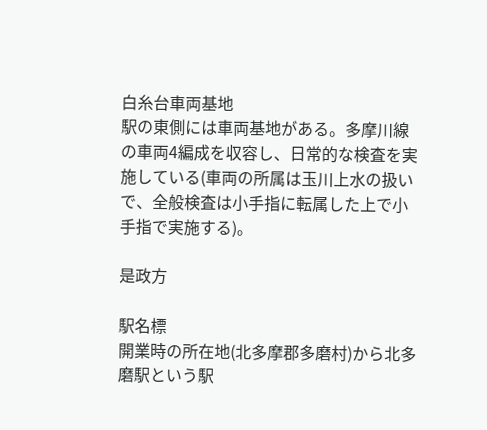白糸台車両基地
駅の東側には車両基地がある。多摩川線の車両4編成を収容し、日常的な検査を実施している(車両の所属は玉川上水の扱いで、全般検査は小手指に転属した上で小手指で実施する)。

是政方

駅名標
開業時の所在地(北多摩郡多磨村)から北多磨駅という駅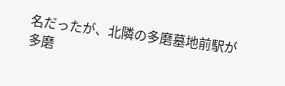名だったが、北隣の多磨墓地前駅が多磨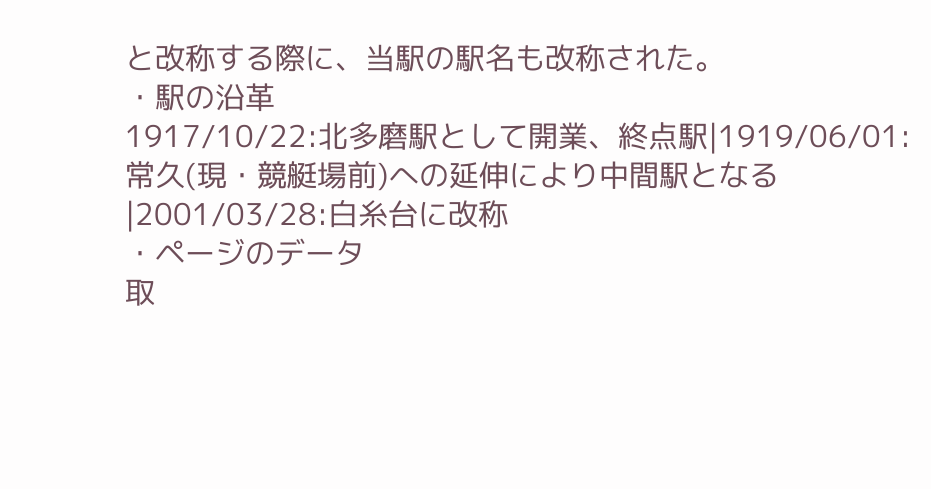と改称する際に、当駅の駅名も改称された。
・駅の沿革
1917/10/22:北多磨駅として開業、終点駅|1919/06/01:常久(現・競艇場前)への延伸により中間駅となる|2001/03/28:白糸台に改称
・ページのデータ
取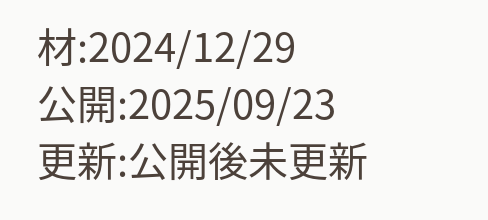材:2024/12/29
公開:2025/09/23
更新:公開後未更新